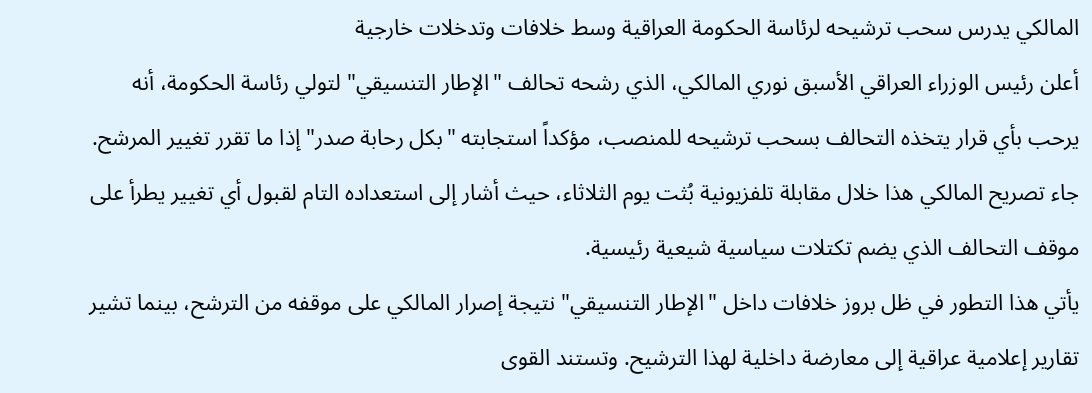المالكي يدرس سحب ترشيحه لرئاسة الحكومة العراقية وسط خلافات وتدخلات خارجية
أعلن رئيس الوزراء العراقي الأسبق نوري المالكي، الذي رشحه تحالف "الإطار التنسيقي" لتولي رئاسة الحكومة، أنه يرحب بأي قرار يتخذه التحالف بسحب ترشيحه للمنصب، مؤكداً استجابته "بكل رحابة صدر" إذا ما تقرر تغيير المرشح.
جاء تصريح المالكي هذا خلال مقابلة تلفزيونية بُثت يوم الثلاثاء، حيث أشار إلى استعداده التام لقبول أي تغيير يطرأ على موقف التحالف الذي يضم تكتلات سياسية شيعية رئيسية.
يأتي هذا التطور في ظل بروز خلافات داخل "الإطار التنسيقي" نتيجة إصرار المالكي على موقفه من الترشح، بينما تشير تقارير إعلامية عراقية إلى معارضة داخلية لهذا الترشيح. وتستند القوى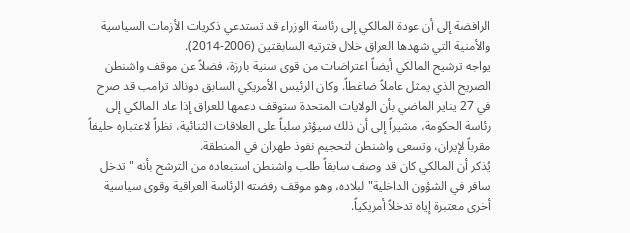الرافضة إلى أن عودة المالكي إلى رئاسة الوزراء قد تستدعي ذكريات الأزمات السياسية والأمنية التي شهدها العراق خلال فترتيه السابقتين (2006-2014).
يواجه ترشيح المالكي أيضاً اعتراضات من قوى سنية بارزة، فضلاً عن موقف واشنطن الصريح الذي يمثل عاملاً ضاغطاً. وكان الرئيس الأمريكي السابق دونالد ترامب قد صرح في 27 يناير الماضي بأن الولايات المتحدة ستوقف دعمها للعراق إذا عاد المالكي إلى رئاسة الحكومة، مشيراً إلى أن ذلك سيؤثر سلباً على العلاقات الثنائية، نظراً لاعتباره حليفاً مقرباً لإيران، وتسعى واشنطن لتحجيم نفوذ طهران في المنطقة.
يُذكر أن المالكي كان قد وصف سابقاً طلب واشنطن استبعاده من الترشح بأنه "تدخل سافر في الشؤون الداخلية" لبلاده، وهو موقف رفضته الرئاسة العراقية وقوى سياسية أخرى معتبرة إياه تدخلاً أمريكياً.